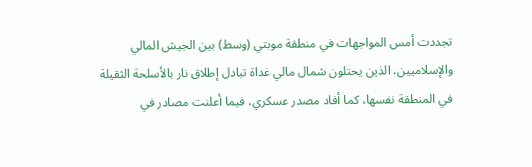تجددت أمس المواجهات في منطقة موبتي (وسط) بين الجيش المالي والإسلاميين، الذين يحتلون شمال مالي غداة تبادل إطلاق نار بالأسلحة الثقيلة في المنطقة نفسها، كما أفاد مصدر عسكري، فيما أعلنت مصادر في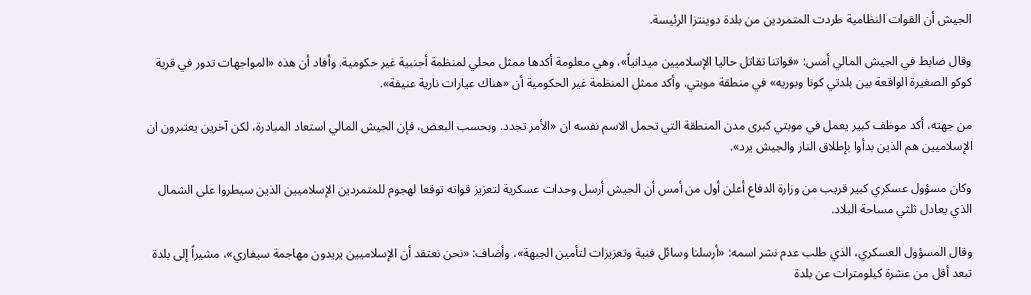الجيش أن القوات النظامية طردت المتمردين من بلدة دوينتزا الرئيسة.

وقال ضابط في الجيش المالي أمس: «قواتنا تقاتل حاليا الإسلاميين ميدانياً»، وهي معلومة أكدها ممثل محلي لمنظمة أجنبية غير حكومية. وأفاد أن هذه «المواجهات تدور في قرية كوكو الصغيرة الواقعة بين بلدتي كونا وبوريه» في منطقة موبتي. وأكد ممثل المنظمة غير الحكومية أن «هناك عيارات نارية عنيفة».

من جهته، أكد موظف كبير يعمل في موبتي كبرى مدن المنطقة التي تحمل الاسم نفسه ان «الأمر تجدد. وبحسب البعض، فإن الجيش المالي استعاد المبادرة، لكن آخرين يعتبرون ان الإسلاميين هم الذين بدأوا بإطلاق النار والجيش يرد».

وكان مسؤول عسكري كبير قريب من وزارة الدفاع أعلن أول من أمس أن الجيش أرسل وحدات عسكرية لتعزيز قواته توقعا لهجوم للمتمردين الإسلاميين الذين سيطروا على الشمال الذي يعادل ثلثي مساحة البلاد.

وقال المسؤول العسكري، الذي طلب عدم نشر اسمه: «أرسلنا وسائل فنية وتعزيزات لتأمين الجبهة»، وأضاف: «نحن نعتقد أن الإسلاميين يريدون مهاجمة سيفاري»، مشيراً إلى بلدة تبعد أقل من عشرة كيلومترات عن بلدة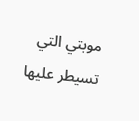موبتي التي تسيطر عليها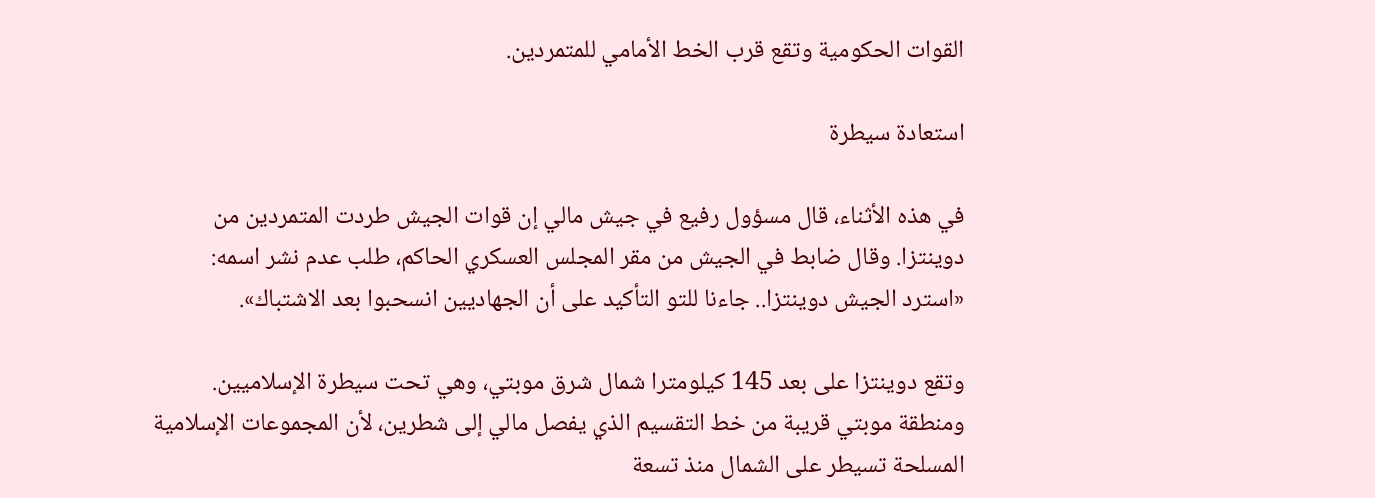القوات الحكومية وتقع قرب الخط الأمامي للمتمردين.

استعادة سيطرة

في هذه الأثناء، قال مسؤول رفيع في جيش مالي إن قوات الجيش طردت المتمردين من دوينتزا. وقال ضابط في الجيش من مقر المجلس العسكري الحاكم، طلب عدم نشر اسمه: «استرد الجيش دوينتزا.. جاءنا للتو التأكيد على أن الجهاديين انسحبوا بعد الاشتباك».

وتقع دوينتزا على بعد 145 كيلومترا شمال شرق موبتي، وهي تحت سيطرة الإسلاميين. ومنطقة موبتي قريبة من خط التقسيم الذي يفصل مالي إلى شطرين، لأن المجموعات الإسلامية المسلحة تسيطر على الشمال منذ تسعة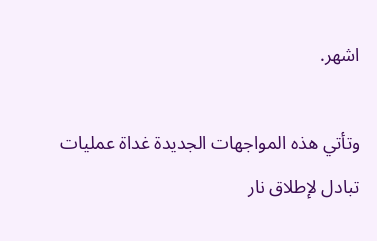اشهر.

وتأتي هذه المواجهات الجديدة غداة عمليات تبادل لإطلاق نار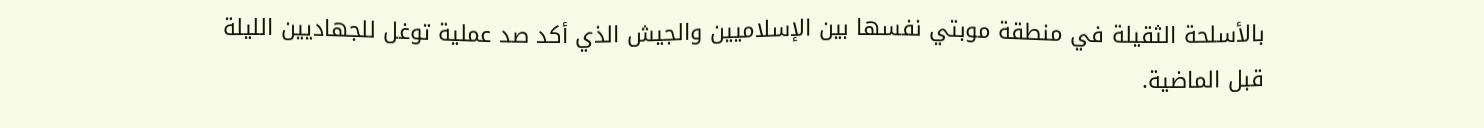بالأسلحة الثقيلة في منطقة موبتي نفسها بين الإسلاميين والجيش الذي أكد صد عملية توغل للجهاديين الليلة قبل الماضية.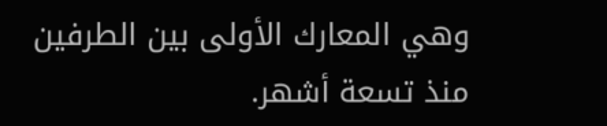وهي المعارك الأولى بين الطرفين منذ تسعة أشهر.